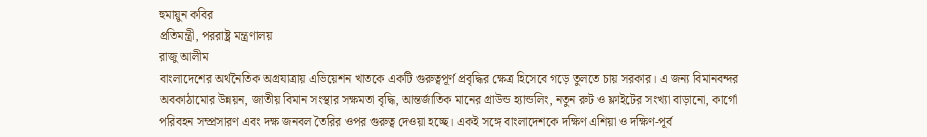হুমায়ুন কবির
প্রতিমন্ত্রী, পররাষ্ট্র মন্ত্রণালয়
রাজু আলীম
বাংলাদেশের অর্থনৈতিক অগ্রযাত্রায় এভিয়েশন খাতকে একটি গুরুত্বপূর্ণ প্রবৃদ্ধির ক্ষেত্র হিসেবে গড়ে তুলতে চায় সরকার। এ জন্য বিমানবন্দর অবকাঠামোর উন্নয়ন, জাতীয় বিমান সংস্থার সক্ষমতা বৃদ্ধি, আন্তর্জাতিক মানের গ্রাউন্ড হ্যান্ডলিং, নতুন রুট ও ফ্লাইটের সংখ্যা বাড়ানো, কার্গো পরিবহন সম্প্রসারণ এবং দক্ষ জনবল তৈরির ওপর গুরুত্ব দেওয়া হচ্ছে। একই সঙ্গে বাংলাদেশকে দক্ষিণ এশিয়া ও দক্ষিণ-পূর্ব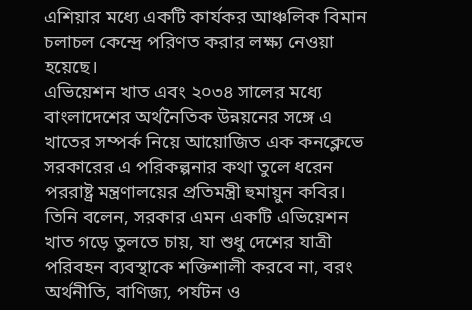এশিয়ার মধ্যে একটি কার্যকর আঞ্চলিক বিমান চলাচল কেন্দ্রে পরিণত করার লক্ষ্য নেওয়া হয়েছে।
এভিয়েশন খাত এবং ২০৩৪ সালের মধ্যে বাংলাদেশের অর্থনৈতিক উন্নয়নের সঙ্গে এ খাতের সম্পর্ক নিয়ে আয়োজিত এক কনক্লেভে সরকারের এ পরিকল্পনার কথা তুলে ধরেন পররাষ্ট্র মন্ত্রণালয়ের প্রতিমন্ত্রী হুমায়ুন কবির। তিনি বলেন, সরকার এমন একটি এভিয়েশন খাত গড়ে তুলতে চায়, যা শুধু দেশের যাত্রী পরিবহন ব্যবস্থাকে শক্তিশালী করবে না, বরং অর্থনীতি, বাণিজ্য, পর্যটন ও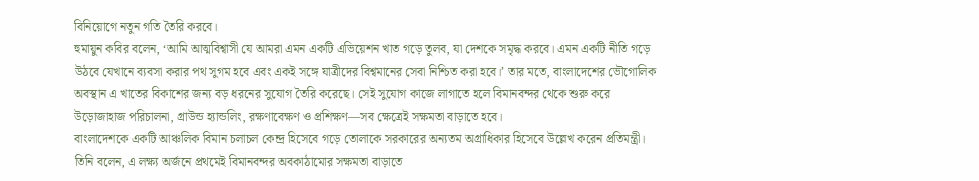বিনিয়োগে নতুন গতি তৈরি করবে।
হুমায়ুন কবির বলেন, ‘আমি আত্মবিশ্বাসী যে আমরা এমন একটি এভিয়েশন খাত গড়ে তুলব, যা দেশকে সমৃদ্ধ করবে। এমন একটি নীতি গড়ে উঠবে যেখানে ব্যবসা করার পথ সুগম হবে এবং একই সঙ্গে যাত্রীদের বিশ্বমানের সেবা নিশ্চিত করা হবে।’ তার মতে, বাংলাদেশের ভৌগোলিক অবস্থান এ খাতের বিকাশের জন্য বড় ধরনের সুযোগ তৈরি করেছে। সেই সুযোগ কাজে লাগাতে হলে বিমানবন্দর থেকে শুরু করে উড়োজাহাজ পরিচালনা, গ্রাউন্ড হ্যান্ডলিং, রক্ষণাবেক্ষণ ও প্রশিক্ষণ—সব ক্ষেত্রেই সক্ষমতা বাড়াতে হবে।
বাংলাদেশকে একটি আঞ্চলিক বিমান চলাচল কেন্দ্র হিসেবে গড়ে তোলাকে সরকারের অন্যতম অগ্রাধিকার হিসেবে উল্লেখ করেন প্রতিমন্ত্রী। তিনি বলেন, এ লক্ষ্য অর্জনে প্রথমেই বিমানবন্দর অবকাঠামোর সক্ষমতা বাড়াতে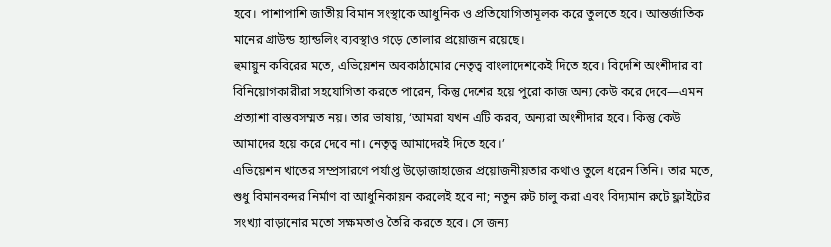হবে। পাশাপাশি জাতীয় বিমান সংস্থাকে আধুনিক ও প্রতিযোগিতামূলক করে তুলতে হবে। আন্তর্জাতিক মানের গ্রাউন্ড হ্যান্ডলিং ব্যবস্থাও গড়ে তোলার প্রয়োজন রয়েছে।
হুমায়ুন কবিরের মতে, এভিয়েশন অবকাঠামোর নেতৃত্ব বাংলাদেশকেই দিতে হবে। বিদেশি অংশীদার বা বিনিয়োগকারীরা সহযোগিতা করতে পারেন, কিন্তু দেশের হয়ে পুরো কাজ অন্য কেউ করে দেবে—এমন প্রত্যাশা বাস্তবসম্মত নয়। তার ভাষায়, ‘আমরা যখন এটি করব, অন্যরা অংশীদার হবে। কিন্তু কেউ আমাদের হয়ে করে দেবে না। নেতৃত্ব আমাদেরই দিতে হবে।’
এভিয়েশন খাতের সম্প্রসারণে পর্যাপ্ত উড়োজাহাজের প্রয়োজনীয়তার কথাও তুলে ধরেন তিনি। তার মতে, শুধু বিমানবন্দর নির্মাণ বা আধুনিকায়ন করলেই হবে না; নতুন রুট চালু করা এবং বিদ্যমান রুটে ফ্লাইটের সংখ্যা বাড়ানোর মতো সক্ষমতাও তৈরি করতে হবে। সে জন্য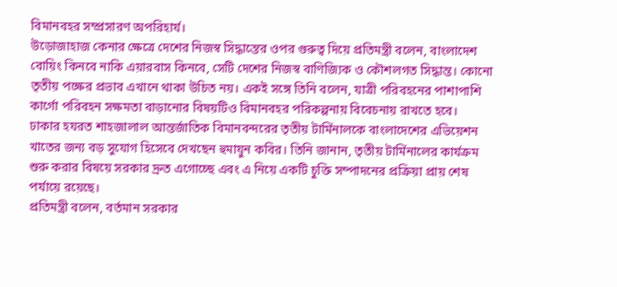বিমানবহর সম্প্রসারণ অপরিহার্য।
উড়োজাহাজ কেনার ক্ষেত্রে দেশের নিজস্ব সিদ্ধান্তের ওপর গুরুত্ব দিয়ে প্রতিমন্ত্রী বলেন, বাংলাদেশ বোয়িং কিনবে নাকি এয়ারবাস কিনবে, সেটি দেশের নিজস্ব বাণিজ্যিক ও কৌশলগত সিদ্ধান্ত। কোনো তৃতীয় পক্ষের প্রভাব এখানে থাকা উচিত নয়। একই সঙ্গে তিনি বলেন, যাত্রী পরিবহনের পাশাপাশি কার্গো পরিবহন সক্ষমতা বাড়ানোর বিষয়টিও বিমানবহর পরিকল্পনায় বিবেচনায় রাখতে হবে।
ঢাকার হযরত শাহজালাল আন্তর্জাতিক বিমানবন্দরের তৃতীয় টার্মিনালকে বাংলাদেশের এভিয়েশন খাতের জন্য বড় সুযোগ হিসেবে দেখছেন হুমায়ুন কবির। তিনি জানান, তৃতীয় টার্মিনালের কার্যক্রম শুরু করার বিষয়ে সরকার দ্রুত এগোচ্ছে এবং এ নিয়ে একটি চুক্তি সম্পাদনের প্রক্রিয়া প্রায় শেষ পর্যায়ে রয়েছে।
প্রতিমন্ত্রী বলেন, বর্তমান সরকার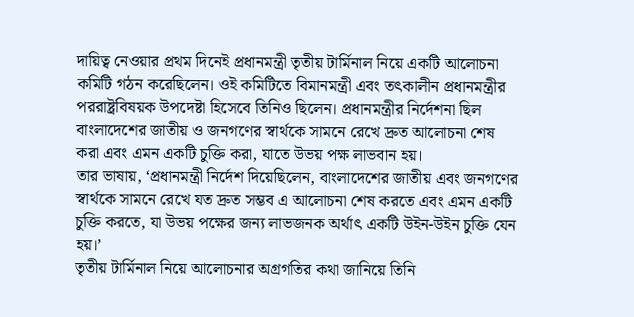দায়িত্ব নেওয়ার প্রথম দিনেই প্রধানমন্ত্রী তৃতীয় টার্মিনাল নিয়ে একটি আলোচনা কমিটি গঠন করেছিলেন। ওই কমিটিতে বিমানমন্ত্রী এবং তৎকালীন প্রধানমন্ত্রীর পররাষ্ট্রবিষয়ক উপদেষ্টা হিসেবে তিনিও ছিলেন। প্রধানমন্ত্রীর নির্দেশনা ছিল বাংলাদেশের জাতীয় ও জনগণের স্বার্থকে সামনে রেখে দ্রুত আলোচনা শেষ করা এবং এমন একটি চুক্তি করা, যাতে উভয় পক্ষ লাভবান হয়।
তার ভাষায়, ‘প্রধানমন্ত্রী নির্দেশ দিয়েছিলেন, বাংলাদেশের জাতীয় এবং জনগণের স্বার্থকে সামনে রেখে যত দ্রুত সম্ভব এ আলোচনা শেষ করতে এবং এমন একটি চুক্তি করতে, যা উভয় পক্ষের জন্য লাভজনক অর্থাৎ একটি উইন-উইন চুক্তি যেন হয়।’
তৃতীয় টার্মিনাল নিয়ে আলোচনার অগ্রগতির কথা জানিয়ে তিনি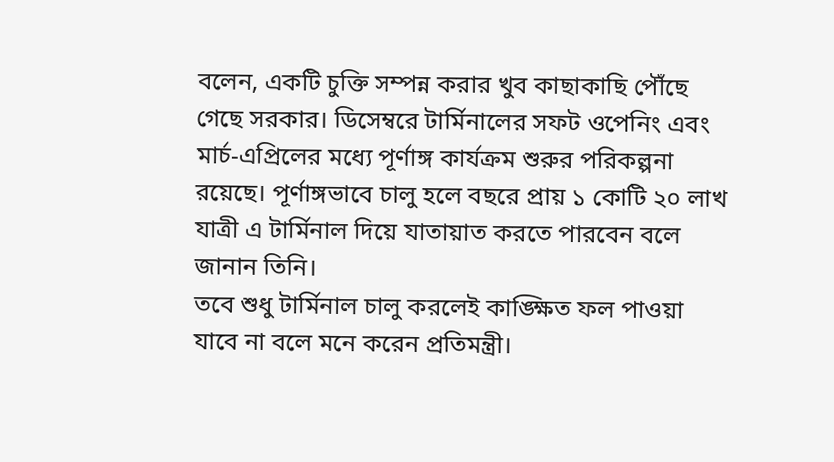বলেন, একটি চুক্তি সম্পন্ন করার খুব কাছাকাছি পৌঁছে গেছে সরকার। ডিসেম্বরে টার্মিনালের সফট ওপেনিং এবং মার্চ-এপ্রিলের মধ্যে পূর্ণাঙ্গ কার্যক্রম শুরুর পরিকল্পনা রয়েছে। পূর্ণাঙ্গভাবে চালু হলে বছরে প্রায় ১ কোটি ২০ লাখ যাত্রী এ টার্মিনাল দিয়ে যাতায়াত করতে পারবেন বলে জানান তিনি।
তবে শুধু টার্মিনাল চালু করলেই কাঙ্ক্ষিত ফল পাওয়া যাবে না বলে মনে করেন প্রতিমন্ত্রী।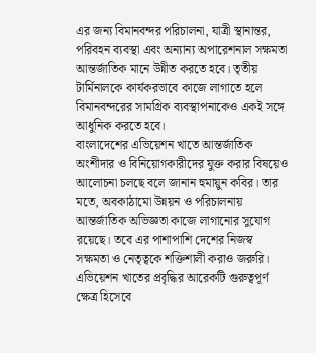এর জন্য বিমানবন্দর পরিচালনা, যাত্রী স্থানান্তর, পরিবহন ব্যবস্থা এবং অন্যান্য অপারেশনাল সক্ষমতা আন্তর্জাতিক মানে উন্নীত করতে হবে। তৃতীয় টার্মিনালকে কার্যকরভাবে কাজে লাগাতে হলে বিমানবন্দরের সামগ্রিক ব্যবস্থাপনাকেও একই সঙ্গে আধুনিক করতে হবে।
বাংলাদেশের এভিয়েশন খাতে আন্তর্জাতিক অংশীদার ও বিনিয়োগকারীদের যুক্ত করার বিষয়েও আলোচনা চলছে বলে জানান হুমায়ুন কবির। তার মতে, অবকাঠামো উন্নয়ন ও পরিচালনায় আন্তর্জাতিক অভিজ্ঞতা কাজে লাগানোর সুযোগ রয়েছে। তবে এর পাশাপাশি দেশের নিজস্ব সক্ষমতা ও নেতৃত্বকে শক্তিশালী করাও জরুরি।
এভিয়েশন খাতের প্রবৃদ্ধির আরেকটি গুরুত্বপূর্ণ ক্ষেত্র হিসেবে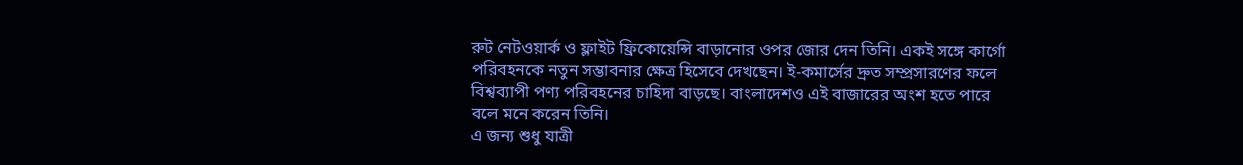রুট নেটওয়ার্ক ও ফ্লাইট ফ্রিকোয়েন্সি বাড়ানোর ওপর জোর দেন তিনি। একই সঙ্গে কার্গো পরিবহনকে নতুন সম্ভাবনার ক্ষেত্র হিসেবে দেখছেন। ই-কমার্সের দ্রুত সম্প্রসারণের ফলে বিশ্বব্যাপী পণ্য পরিবহনের চাহিদা বাড়ছে। বাংলাদেশও এই বাজারের অংশ হতে পারে বলে মনে করেন তিনি।
এ জন্য শুধু যাত্রী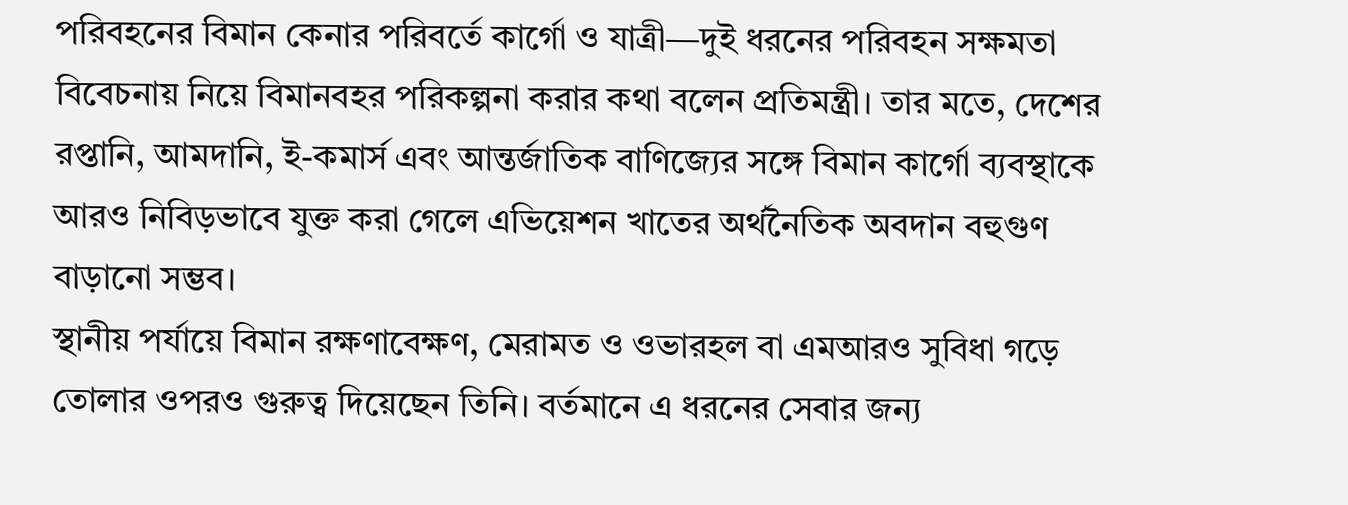পরিবহনের বিমান কেনার পরিবর্তে কার্গো ও যাত্রী—দুই ধরনের পরিবহন সক্ষমতা বিবেচনায় নিয়ে বিমানবহর পরিকল্পনা করার কথা বলেন প্রতিমন্ত্রী। তার মতে, দেশের রপ্তানি, আমদানি, ই-কমার্স এবং আন্তর্জাতিক বাণিজ্যের সঙ্গে বিমান কার্গো ব্যবস্থাকে আরও নিবিড়ভাবে যুক্ত করা গেলে এভিয়েশন খাতের অর্থনৈতিক অবদান বহুগুণ বাড়ানো সম্ভব।
স্থানীয় পর্যায়ে বিমান রক্ষণাবেক্ষণ, মেরামত ও ওভারহল বা এমআরও সুবিধা গড়ে তোলার ওপরও গুরুত্ব দিয়েছেন তিনি। বর্তমানে এ ধরনের সেবার জন্য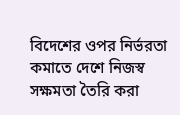বিদেশের ওপর নির্ভরতা কমাতে দেশে নিজস্ব সক্ষমতা তৈরি করা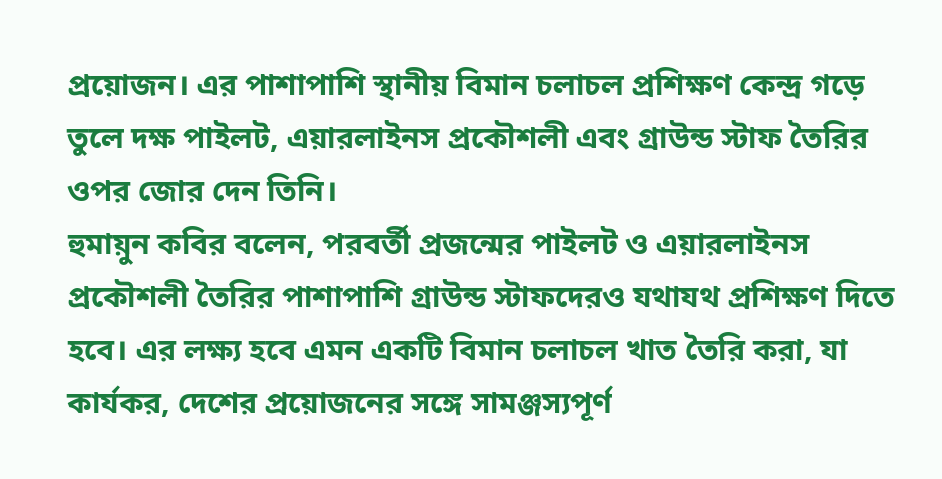প্রয়োজন। এর পাশাপাশি স্থানীয় বিমান চলাচল প্রশিক্ষণ কেন্দ্র গড়ে তুলে দক্ষ পাইলট, এয়ারলাইনস প্রকৌশলী এবং গ্রাউন্ড স্টাফ তৈরির ওপর জোর দেন তিনি।
হুমায়ুন কবির বলেন, পরবর্তী প্রজন্মের পাইলট ও এয়ারলাইনস প্রকৌশলী তৈরির পাশাপাশি গ্রাউন্ড স্টাফদেরও যথাযথ প্রশিক্ষণ দিতে হবে। এর লক্ষ্য হবে এমন একটি বিমান চলাচল খাত তৈরি করা, যা কার্যকর, দেশের প্রয়োজনের সঙ্গে সামঞ্জস্যপূর্ণ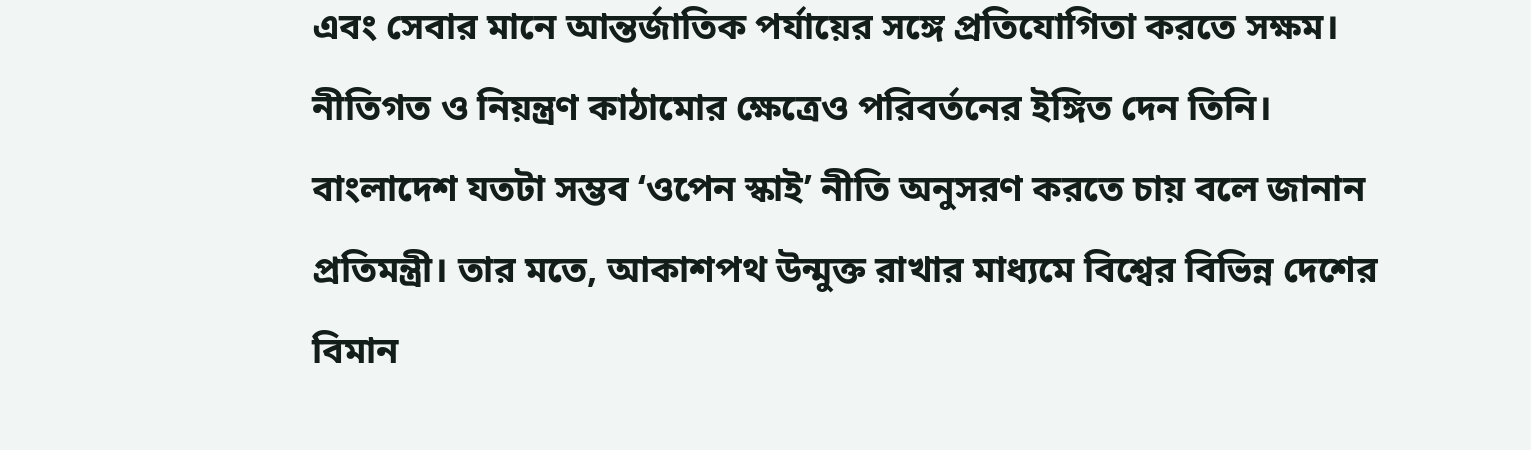এবং সেবার মানে আন্তর্জাতিক পর্যায়ের সঙ্গে প্রতিযোগিতা করতে সক্ষম।
নীতিগত ও নিয়ন্ত্রণ কাঠামোর ক্ষেত্রেও পরিবর্তনের ইঙ্গিত দেন তিনি। বাংলাদেশ যতটা সম্ভব ‘ওপেন স্কাই’ নীতি অনুসরণ করতে চায় বলে জানান প্রতিমন্ত্রী। তার মতে, আকাশপথ উন্মুক্ত রাখার মাধ্যমে বিশ্বের বিভিন্ন দেশের বিমান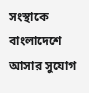সংস্থাকে বাংলাদেশে আসার সুযোগ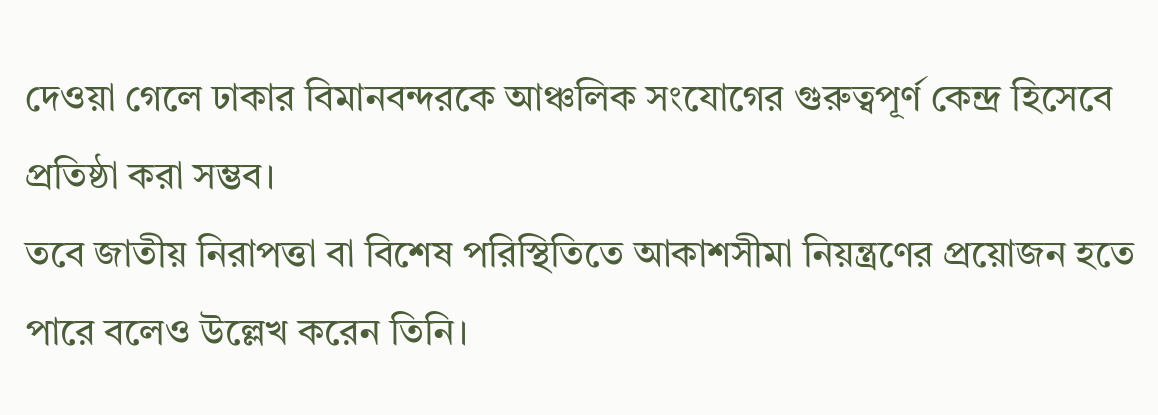দেওয়া গেলে ঢাকার বিমানবন্দরকে আঞ্চলিক সংযোগের গুরুত্বপূর্ণ কেন্দ্র হিসেবে প্রতিষ্ঠা করা সম্ভব।
তবে জাতীয় নিরাপত্তা বা বিশেষ পরিস্থিতিতে আকাশসীমা নিয়ন্ত্রণের প্রয়োজন হতে পারে বলেও উল্লেখ করেন তিনি।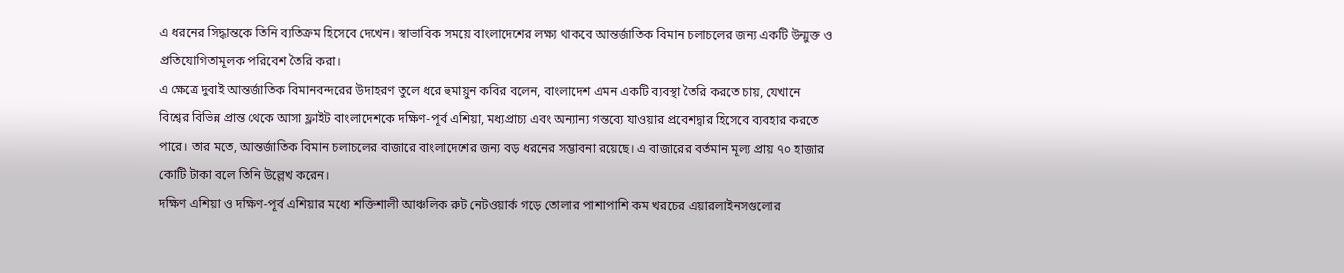এ ধরনের সিদ্ধান্তকে তিনি ব্যতিক্রম হিসেবে দেখেন। স্বাভাবিক সময়ে বাংলাদেশের লক্ষ্য থাকবে আন্তর্জাতিক বিমান চলাচলের জন্য একটি উন্মুক্ত ও প্রতিযোগিতামূলক পরিবেশ তৈরি করা।
এ ক্ষেত্রে দুবাই আন্তর্জাতিক বিমানবন্দরের উদাহরণ তুলে ধরে হুমায়ুন কবির বলেন, বাংলাদেশ এমন একটি ব্যবস্থা তৈরি করতে চায়, যেখানে বিশ্বের বিভিন্ন প্রান্ত থেকে আসা ফ্লাইট বাংলাদেশকে দক্ষিণ-পূর্ব এশিয়া, মধ্যপ্রাচ্য এবং অন্যান্য গন্তব্যে যাওয়ার প্রবেশদ্বার হিসেবে ব্যবহার করতে পারে। তার মতে, আন্তর্জাতিক বিমান চলাচলের বাজারে বাংলাদেশের জন্য বড় ধরনের সম্ভাবনা রয়েছে। এ বাজারের বর্তমান মূল্য প্রায় ৭০ হাজার কোটি টাকা বলে তিনি উল্লেখ করেন।
দক্ষিণ এশিয়া ও দক্ষিণ-পূর্ব এশিয়ার মধ্যে শক্তিশালী আঞ্চলিক রুট নেটওয়ার্ক গড়ে তোলার পাশাপাশি কম খরচের এয়ারলাইনসগুলোর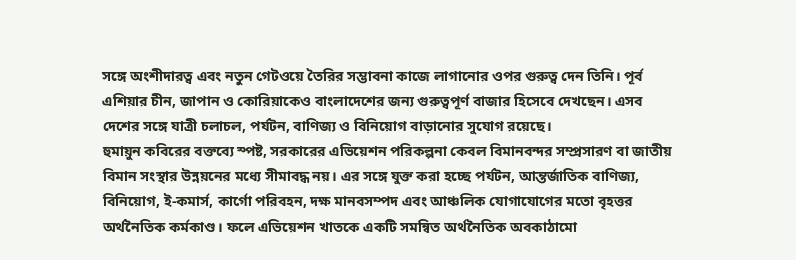সঙ্গে অংশীদারত্ব এবং নতুন গেটওয়ে তৈরির সম্ভাবনা কাজে লাগানোর ওপর গুরুত্ব দেন তিনি। পূর্ব এশিয়ার চীন, জাপান ও কোরিয়াকেও বাংলাদেশের জন্য গুরুত্বপূর্ণ বাজার হিসেবে দেখছেন। এসব দেশের সঙ্গে যাত্রী চলাচল, পর্যটন, বাণিজ্য ও বিনিয়োগ বাড়ানোর সুযোগ রয়েছে।
হুমায়ুন কবিরের বক্তব্যে স্পষ্ট, সরকারের এভিয়েশন পরিকল্পনা কেবল বিমানবন্দর সম্প্রসারণ বা জাতীয় বিমান সংস্থার উন্নয়নের মধ্যে সীমাবদ্ধ নয়। এর সঙ্গে যুক্ত করা হচ্ছে পর্যটন, আন্তর্জাতিক বাণিজ্য, বিনিয়োগ, ই-কমার্স, কার্গো পরিবহন, দক্ষ মানবসম্পদ এবং আঞ্চলিক যোগাযোগের মতো বৃহত্তর অর্থনৈতিক কর্মকাণ্ড। ফলে এভিয়েশন খাতকে একটি সমন্বিত অর্থনৈতিক অবকাঠামো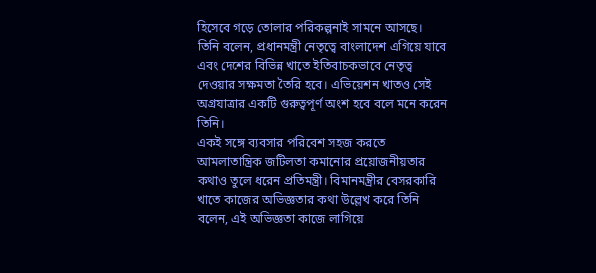হিসেবে গড়ে তোলার পরিকল্পনাই সামনে আসছে।
তিনি বলেন, প্রধানমন্ত্রী নেতৃত্বে বাংলাদেশ এগিয়ে যাবে এবং দেশের বিভিন্ন খাতে ইতিবাচকভাবে নেতৃত্ব দেওয়ার সক্ষমতা তৈরি হবে। এভিয়েশন খাতও সেই অগ্রযাত্রার একটি গুরুত্বপূর্ণ অংশ হবে বলে মনে করেন তিনি।
একই সঙ্গে ব্যবসার পরিবেশ সহজ করতে আমলাতান্ত্রিক জটিলতা কমানোর প্রয়োজনীয়তার কথাও তুলে ধরেন প্রতিমন্ত্রী। বিমানমন্ত্রীর বেসরকারি খাতে কাজের অভিজ্ঞতার কথা উল্লেখ করে তিনি বলেন, এই অভিজ্ঞতা কাজে লাগিয়ে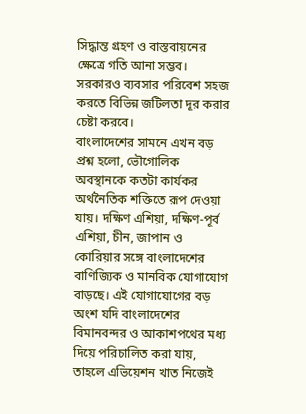সিদ্ধান্ত গ্রহণ ও বাস্তবায়নের ক্ষেত্রে গতি আনা সম্ভব। সরকারও ব্যবসার পরিবেশ সহজ করতে বিভিন্ন জটিলতা দূর করার চেষ্টা করবে।
বাংলাদেশের সামনে এখন বড় প্রশ্ন হলো, ভৌগোলিক অবস্থানকে কতটা কার্যকর অর্থনৈতিক শক্তিতে রূপ দেওয়া যায়। দক্ষিণ এশিয়া, দক্ষিণ-পূর্ব এশিয়া, চীন, জাপান ও কোরিয়ার সঙ্গে বাংলাদেশের বাণিজ্যিক ও মানবিক যোগাযোগ বাড়ছে। এই যোগাযোগের বড় অংশ যদি বাংলাদেশের বিমানবন্দর ও আকাশপথের মধ্য দিয়ে পরিচালিত করা যায়, তাহলে এভিয়েশন খাত নিজেই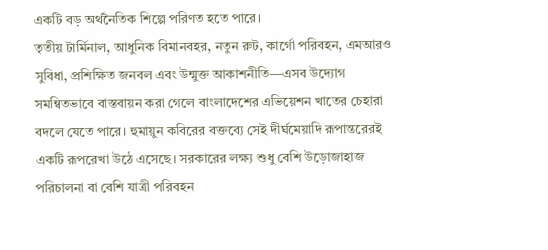একটি বড় অর্থনৈতিক শিল্পে পরিণত হতে পারে।
তৃতীয় টার্মিনাল, আধুনিক বিমানবহর, নতুন রুট, কার্গো পরিবহন, এমআরও সুবিধা, প্রশিক্ষিত জনবল এবং উন্মুক্ত আকাশনীতি—এসব উদ্যোগ সমন্বিতভাবে বাস্তবায়ন করা গেলে বাংলাদেশের এভিয়েশন খাতের চেহারা বদলে যেতে পারে। হুমায়ুন কবিরের বক্তব্যে সেই দীর্ঘমেয়াদি রূপান্তরেরই একটি রূপরেখা উঠে এসেছে। সরকারের লক্ষ্য শুধু বেশি উড়োজাহাজ পরিচালনা বা বেশি যাত্রী পরিবহন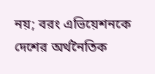নয়; বরং এভিয়েশনকে দেশের অর্থনৈতিক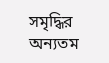সমৃদ্ধির অন্যতম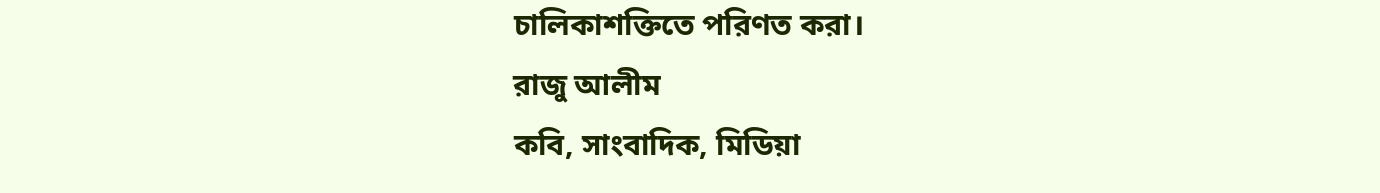চালিকাশক্তিতে পরিণত করা।
রাজু আলীম
কবি, সাংবাদিক, মিডিয়া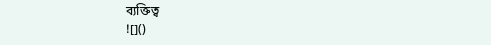ব্যক্তিত্ব
![]()